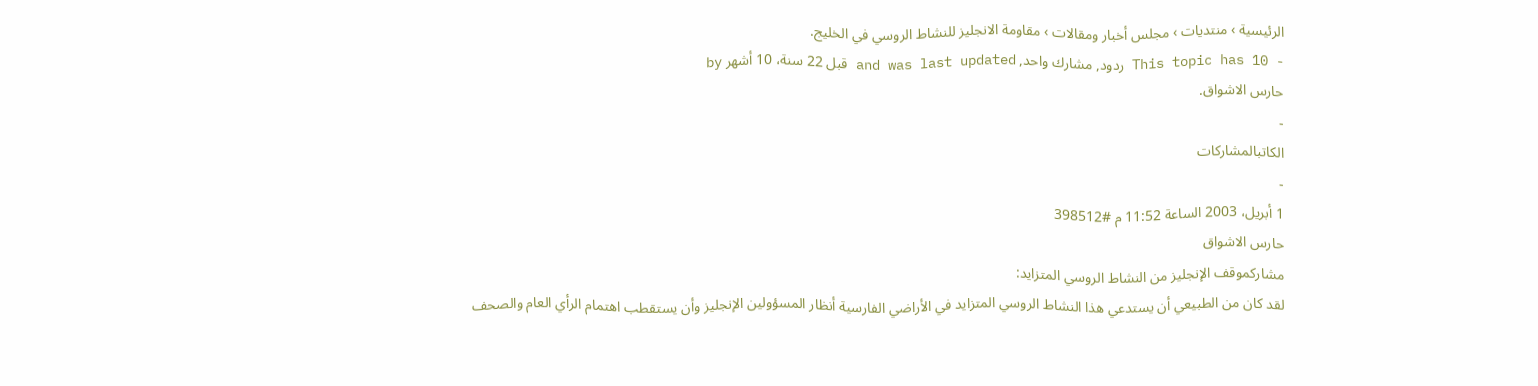الرئيسية › منتديات › مجلس أخبار ومقالات › مقاومة الانجليز للنشاط الروسي في الخليج.
- This topic has 10 ردود, مشارك واحد, and was last updated قبل 22 سنة، 10 أشهر by
حارس الاشواق.
-
الكاتبالمشاركات
-
1 أبريل، 2003 الساعة 11:52 م #398512
حارس الاشواق
مشاركموقف الإنجليز من النشاط الروسي المتزايد:
لقد كان من الطبيعي أن يستدعي هذا النشاط الروسي المتزايد في الأراضي الفارسية أنظار المسؤولين الإنجليز وأن يستقطب اهتمام الرأي العام والصحف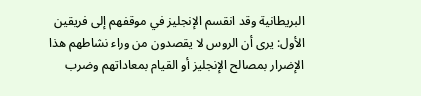البريطانية وقد انقسم الإنجليز في موقفهم إلى فريقين الأول: يرى أن الروس لا يقصدون من وراء نشاطهم هذا الإضرار بمصالح الإنجليز أو القيام بمعاداتهم وضرب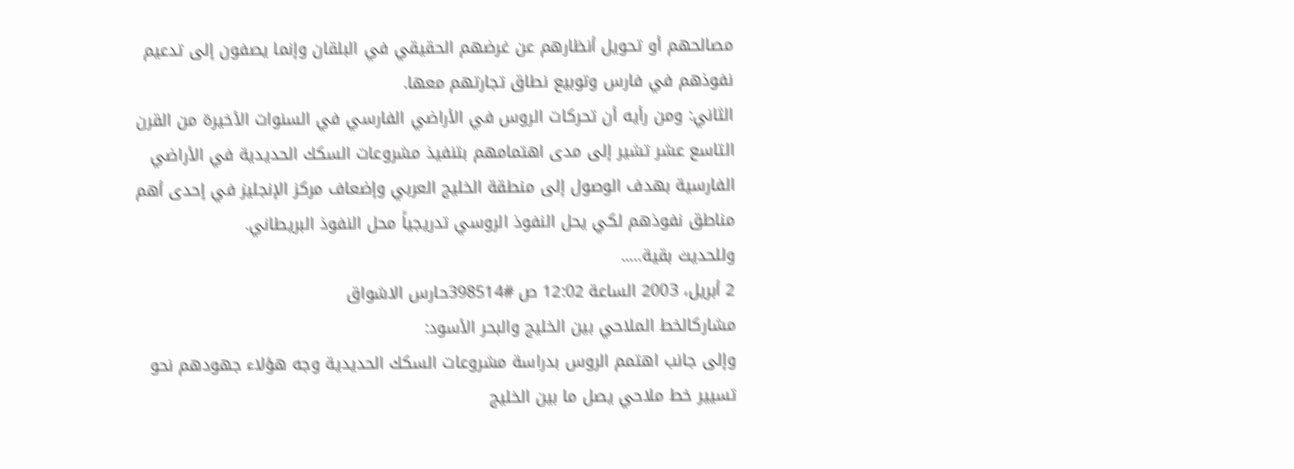مصالحهم أو تحويل أنظارهم عن غرضهم الحقيقي في البلقان وإنما يصفون إلى تدعيم نفوذهم في فارس وتوبيع نطاق تجارتهم معها.
الثاني: ومن رأيه أن تحركات الروس في الأراضي الفارسي في السنوات الأخيرة من القرن التاسع عشر تشير إلى مدى اهتمامهم بتنفيذ مشروعات السكك الحديدية في الأراضي الفارسية بهدف الوصول إلى منطقة الخليج العربي وإضعاف مركز الإنجليز في إحدى أهم مناطق نفوذهم لكي يحل النفوذ الروسي تدريجياً محل النفوذ البريطاني.
وللحديث بقية…..
2 أبريل، 2003 الساعة 12:02 ص #398514حارس الاشواق
مشاركالخط الملاحي بين الخليج والبحر الأسود:
وإلى جانب اهتمم الروس بدراسة مشروعات السكك الحديدية وجه هؤلاء جهودهم نحو تسيير خط ملاحي يصل ما بين الخليج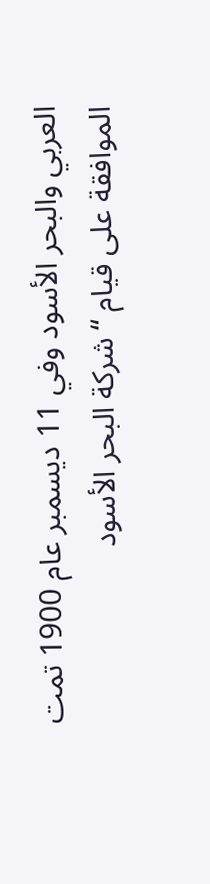العربي والبحر الأسود وفي 11 ديسمبر عام 1900 تمت الموافقة على قيام “شركة البحر الأسود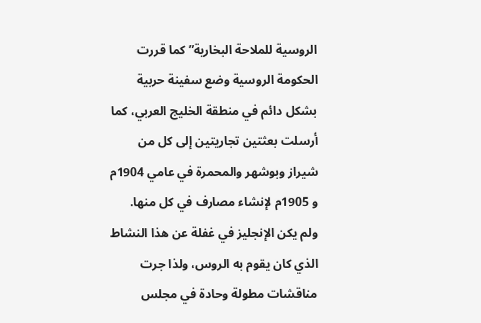الروسية للملاحة البخارية” كما قررت الحكومة الروسية وضع سفينة حربية بشكل دائم في منطقة الخليج العربي، كما أرسلت بعثتين تجاريتين إلى كل من شيراز وبوشهر والمحمرة في عامي 1904م و 1905م لإنشاء مصارف في كل منها.
ولم يكن الإنجليز في غفلة عن هذا النشاط الذي كان يقوم به الروس، ولذا جرت مناقشات مطولة وحادة في مجلس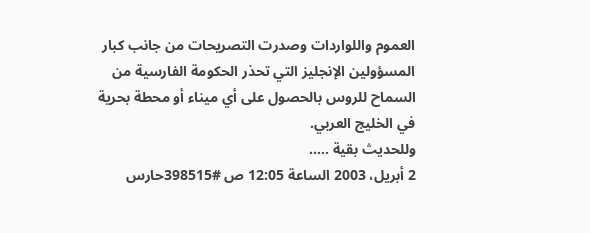العموم واللواردات وصدرت التصريحات من جانب كبار المسؤولين الإنجليز التي تحذر الحكومة الفارسية من السماح للروس بالحصول على أي ميناء أو محطة بحرية في الخليج العربي.
وللحديث بقية …..
2 أبريل، 2003 الساعة 12:05 ص #398515حارس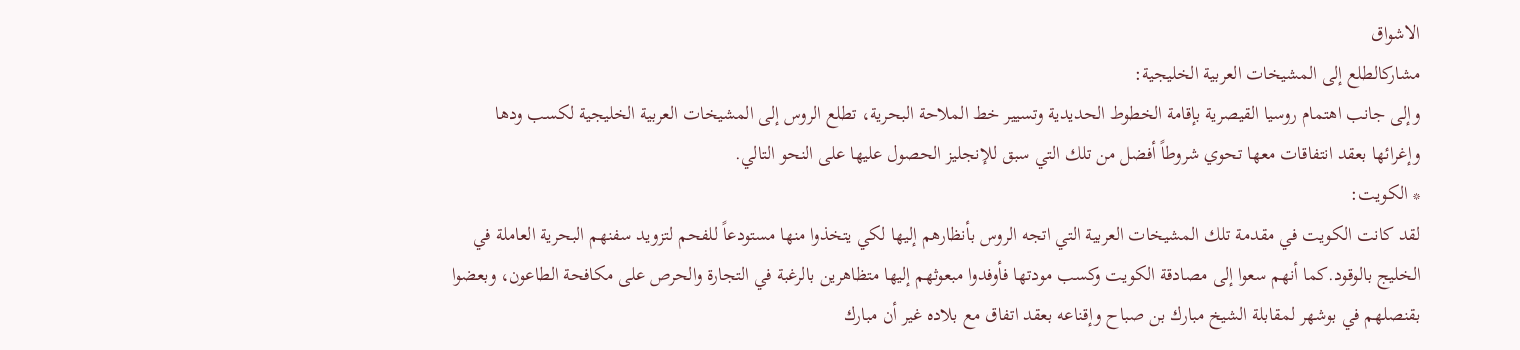الاشواق
مشاركالطلع إلى المشيخات العربية الخليجية:
وإلى جانب اهتمام روسيا القيصرية بإقامة الخطوط الحديدية وتسيير خط الملاحة البحرية، تطلع الروس إلى المشيخات العربية الخليجية لكسب ودها وإغرائها بعقد انتفاقات معها تحوي شروطاً أفضل من تلك التي سبق للإنجليز الحصول عليها على النحو التالي.
* الكويت:
لقد كانت الكويت في مقدمة تلك المشيخات العربية التي اتجه الروس بأنظارهم إليها لكي يتخذوا منها مستودعاً للفحم لتزويد سفنهم البحرية العاملة في الخليج بالوقود.كما أنهم سعوا إلى مصادقة الكويت وكسب مودتها فأوفدوا مبعوثهم إليها متظاهرين بالرغبة في التجارة والحرص على مكافحة الطاعون، وبعضوا بقنصلهم في بوشهر لمقابلة الشيخ مبارك بن صباح وإقناعه بعقد اتفاق مع بلاده غير أن مبارك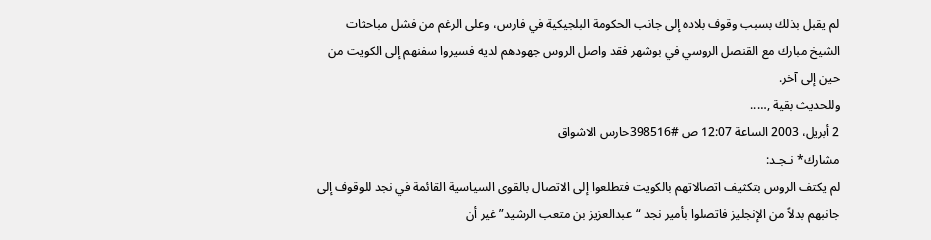لم يقبل بذلك بسبب وقوف بلاده إلى جانب الحكومة البلجيكية في فارس، وعلى الرغم من فشل مباحثات الشيخ مبارك مع القنصل الروسي في بوشهر فقد واصل الروس جهودهم لديه فسيروا سفنهم إلى الكويت من حين إلى آخر.
وللحديث بقية ,…..
2 أبريل، 2003 الساعة 12:07 ص #398516حارس الاشواق
مشارك* نـجـد:
لم يكتف الروس بتكثيف اتصالاتهم بالكويت فتطلعوا إلى الاتصال بالقوى السياسية القائمة في نجد للوقوف إلى جانبهم بدلاً من الإنجليز فاتصلوا بأمير نجد “عبدالعزيز بن متعب الرشيد” غير أن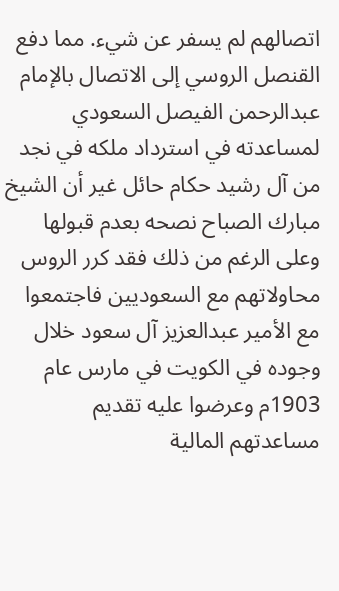اتصالهم لم يسفر عن شيء. مما دفع القنصل الروسي إلى الاتصال بالإمام عبدالرحمن الفيصل السعودي لمساعدته في استرداد ملكه في نجد من آل رشيد حكام حائل غير أن الشيخ مبارك الصباح نصحه بعدم قبولها وعلى الرغم من ذلك فقد كرر الروس محاولاتهم مع السعوديين فاجتمعوا مع الأمير عبدالعزيز آل سعود خلال وجوده في الكويت في مارس عام 1903م وعرضوا عليه تقديم مساعدتهم المالية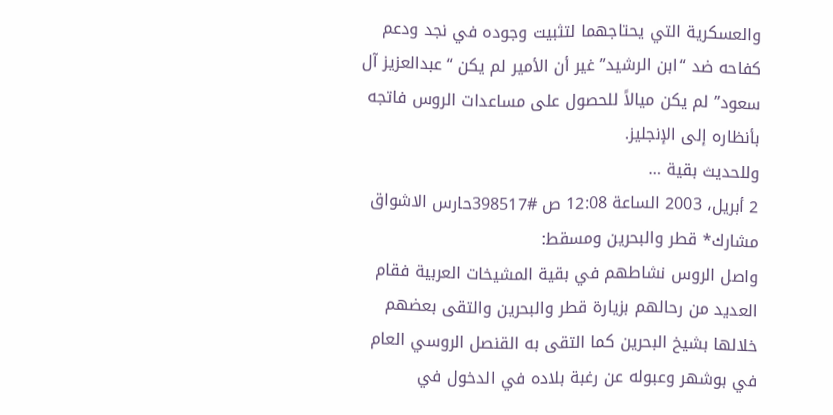والعسكرية التي يحتاجهما لتثبيت وجوده في نجد ودعم كفاحه ضد “ابن الرشيد” غير أن الأمير لم يكن “عبدالعزيز آل سعود” لم يكن ميالاً للحصول على مساعدات الروس فاتجه بأنظاره إلى الإنجليز.
وللحديث بقية …
2 أبريل، 2003 الساعة 12:08 ص #398517حارس الاشواق
مشارك* قطر والبحرين ومسقط:
واصل الروس نشاطهم في بقية المشيخات العربية فقام العديد من رحالهم بزيارة قطر والبحرين والتقى بعضهم خلالها بشيخ البحرين كما التقى به القنصل الروسي العام في بوشهر وعبوله عن رغبة بلاده في الدخول في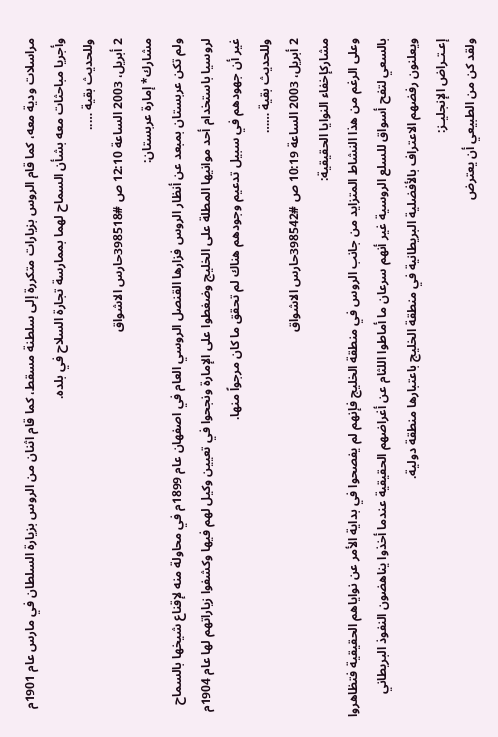مراسلات ودية معه، كما قام الروس بزيارات متكررة إلى سلطنة مسقط، كما قام اثنان من الروس بزيارة السلطان في مارس عام 1901م وأجريا مباحثات معه بشأن السماح لهما بممارسة تجارة السلاح في بلده.
وللحديث بقية …..
2 أبريل، 2003 الساعة 12:10 ص #398518حارس الاشواق
مشارك* إمارة عربستان:
ولم تكن عربستان بمبعد عن أنظار الروس فزارها القنصل الروسي العام في اصفهان عام 1899م في محاولة منه لإقناع شيخها بالسماح لروسيا باستخدام أحد موانيها المطلة على الخليج وضغطوا على الإمارة ونجحوا في تعيين وكيل لهم فيها وكشفوا زياراتهم لها عام 1904م غير أن جهودهم في سبيل تدعيم وجودهم هناك لم تحقق ما كان مرجواً منها.
وللحديث بقية ……
2 أبريل، 2003 الساعة 10:19 ص #398542حارس الاشواق
مشاركإخفاء النوايا الحقيقية:
وعلى الرغم من هذا النشاط المتزايد من جانب الروس في منطقة الخليج فإنهم لم يفصحوا في بداية الأمر عن نواياهم الحقيقية فتظاهروا بالسعي لتفح أسواق للسلع الروسية غير أنهم سرعان ما أماطوا اللثام عن أغراضهم الحقيقية عندما أخذوا يناهضون النفوذ البريطاني ويعلنون رفضهم الاعتراف بالأفضلية البريطانية في منطقة الخليج باعتبارها منطقة دولية.
إعـتـراض الإنجليـز:
ولقد كن من الطبيعي أن يعترض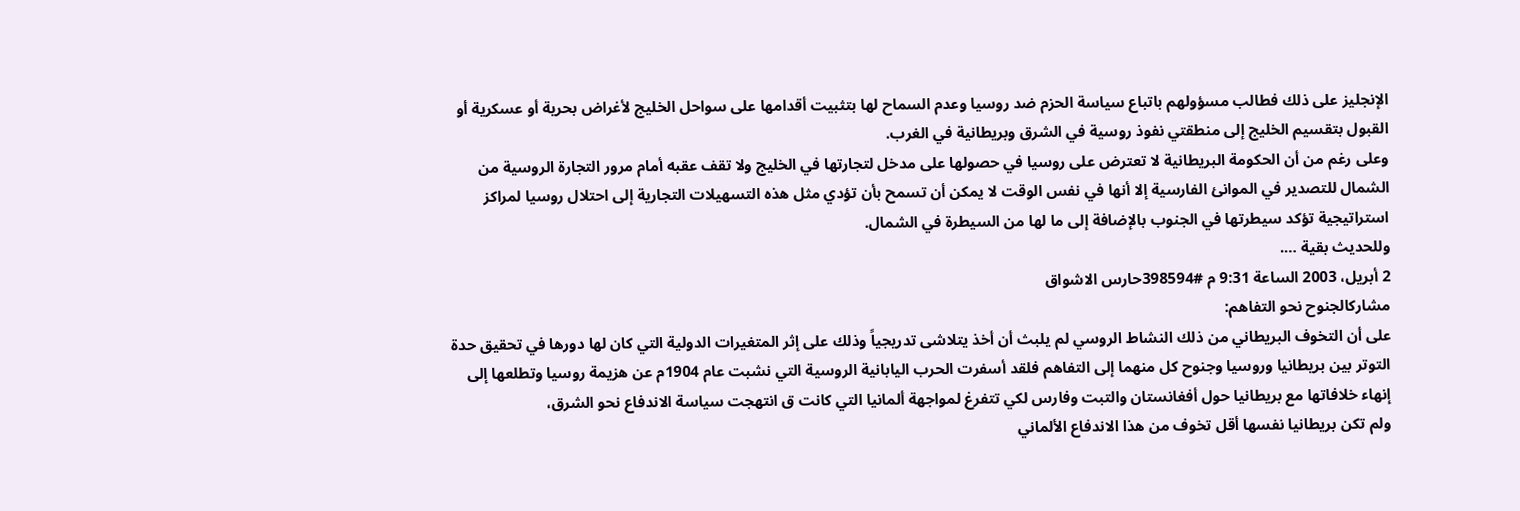الإنجليز على ذلك فطالب مسؤولهم باتباع سياسة الحزم ضد روسيا وعدم السماح لها بتثبيت أقدامها على سواحل الخليج لأغراض بحرية أو عسكرية أو القبول بتقسيم الخليج إلى منطقتي نفوذ روسية في الشرق وبريطانية في الغرب.
وعلى رغم من أن الحكومة البريطانية لا تعترض على روسيا في حصولها على مدخل لتجارتها في الخليج ولا تقف عقبه أمام مرور التجارة الروسية من الشمال للتصدير في الموانئ الفارسية إلا أنها في نفس الوقت لا يمكن أن تسمح بأن تؤدي مثل هذه التسهيلات التجارية إلى احتلال روسيا لمراكز استراتيجية تؤكد سيطرتها في الجنوب بالإضافة إلى ما لها من السيطرة في الشمال.
وللحديث بقية ….
2 أبريل، 2003 الساعة 9:31 م #398594حارس الاشواق
مشاركالجنوح نحو التفاهم:
على أن التخوف البريطاني من ذلك النشاط الروسي لم يلبث أن أخذ يتلاشى تدريجياً وذلك على إثر المتغيرات الدولية التي كان لها دورها في تحقيق حدة التوتر بين بريطانيا وروسيا وجنوح كل منهما إلى التفاهم فلقد أسفرت الحرب اليابانية الروسية التي نشبت عام 1904م عن هزيمة روسيا وتطلعها إلى إنهاء خلافاتها مع بريطانيا حول أفغانستان والتبت وفارس لكي تتفرغ لمواجهة ألمانيا التي كانت ق انتهجت سياسة الاندفاع نحو الشرق،
ولم تكن بريطانيا نفسها أقل تخوف من هذا الاندفاع الألماني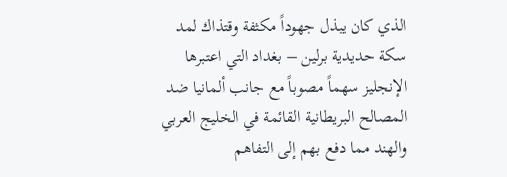الذي كان يبذل جهوداً مكثفة وقتذاك لمد سكة حديدية برلين – بغداد التي اعتبرها الإنجليز سهماً مصوباً مع جانب ألمانيا ضد المصالح البريطانية القائمة في الخليج العربي والهند مما دفع بهم إلى التفاهم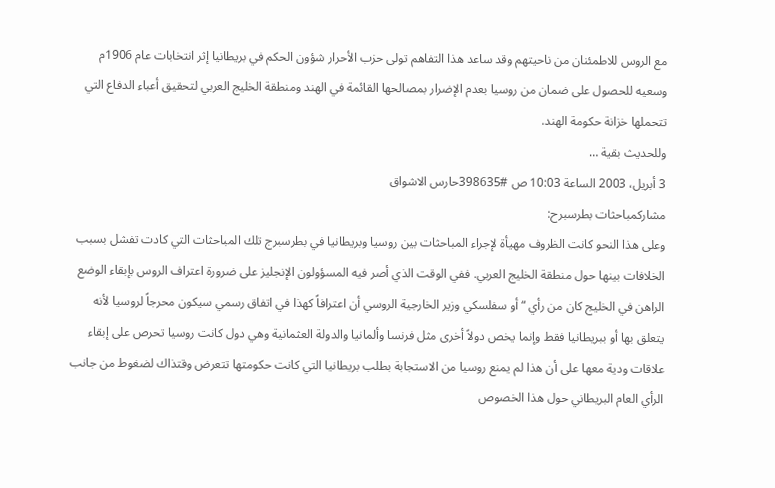مع الروس للاطمئنان من ناحيتهم وقد ساعد هذا التفاهم تولى حزب الأحرار شؤون الحكم في بريطانيا إثر انتخابات عام 1906م وسعيه للحصول على ضمان من روسيا بعدم الإضرار بمصالحها القائمة في الهند ومنطقة الخليج العربي لتحقيق أعباء الدفاع التي تتحملها خزانة حكومة الهند.
وللحديث بقية …
3 أبريل، 2003 الساعة 10:03 ص #398635حارس الاشواق
مشاركمباحثات بطرسبرح:
وعلى هذا النحو كانت الظروف مهيأة لإجراء المباحثات بين روسيا وبريطانيا في بطرسبرج تلك المباحثات التي كادت تفشل بسبب الخلافات بينها حول منطقة الخليج العربي. ففي الوقت الذي أصر فيه المسؤولون الإنجليز على ضرورة اعتراف الروس بإبقاء الوضع الراهن في الخليج كان من رأي “أو سفلسكي وزير الخارجية الروسي أن اعترافاً كهذا في اتفاق رسمي سيكون محرجاً لروسيا لأنه يتعلق بها أو ببريطانيا فقط وإنما يخص دولاً أخرى مثل فرنسا وألمانيا والدولة العثمانية وهي دول كانت روسيا تحرص على إبقاء علاقات ودية معها على أن هذا لم يمنع روسيا من الاستجابة بطلب بريطانيا التي كانت حكومتها تتعرض وقتذاك لضغوط من جانب الرأي العام البريطاني حول هذا الخصوص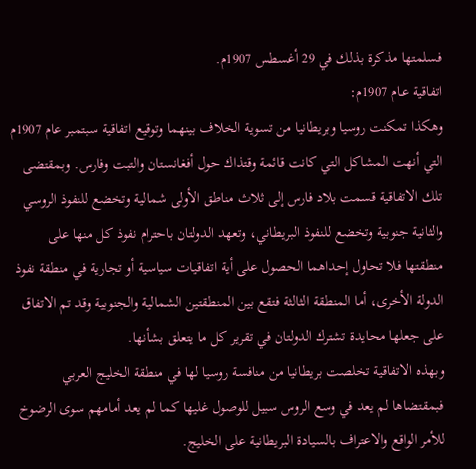فسلمتها مذكرة بذلك في 29 أغسطس 1907م.
اتفاقية عـام 1907م:
وهكذا تمكنت روسيا وبريطانيا من تسوية الخلاف بينهما وتوقيع اتفاقية سبتمبر عام 1907م التي أنهت المشاكل التي كانت قائمة وقتذاك حول أفغانستان والتبت وفارس. وبمقتضى تلك الاتفاقية قسمت بلاد فارس إلى ثلاث مناطق الأولى شمالية وتخضع للنفوذ الروسي والثانية جنوبية وتخضع للنفوذ البريطاني، وتعهد الدولتان باحترام نفوذ كل منها على منطقتها فلا تحاول إحداهما الحصول على أية اتفاقيات سياسية أو تجارية في منطقة نفوذ الدولة الأخرى، أما المنطقة الثالثة فتقع بين المنطقتين الشمالية والجنوبية وقد تم الاتفاق على جعلها محايدة تشترك الدولتان في تقرير كل ما يتعلق بشأنها.
وبهذه الاتفاقية تخلصت بريطانيا من منافسة روسيا لها في منطقة الخليج العربي فبمقتضاها لم يعد في وسع الروس سبيل للوصول غليها كما لم يعد أمامهم سوى الرضوخ للأمر الواقع والاعتراف بالسيادة البريطانية على الخليج.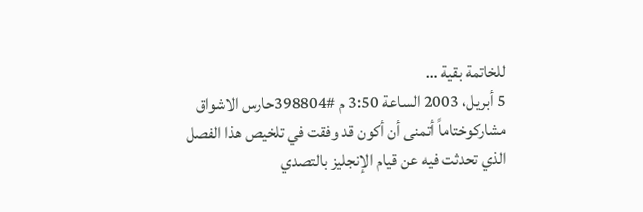للخاتمة بقية …
5 أبريل، 2003 الساعة 3:50 م #398804حارس الاشواق
مشاركوختاماً أتمنى أن أكون قد وفقت في تلخيص هذا الفصل الذي تحدثت فيه عن قيام الإنجليز بالتصدي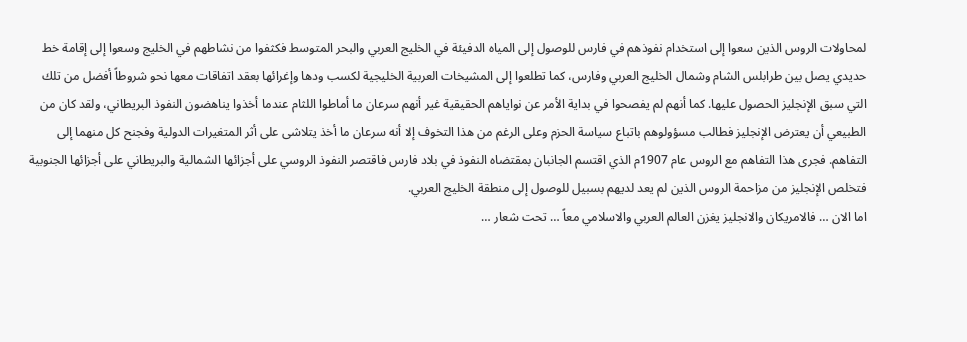لمحاولات الروس الذين سعوا إلى استخدام نفوذهم في فارس للوصول إلى المياه الدفيئة في الخليج العربي والبحر المتوسط فكثفوا من نشاطهم في الخليج وسعوا إلى إقامة خط حديدي يصل بين طرابلس الشام وشمال الخليج العربي وفارس، كما تطلعوا إلى المشيخات العربية الخليجية لكسب ودها وإغرائها بعقد اتفاقات معها نحو شروطاً أفضل من تلك التي سبق الإنجليز الحصول عليها. كما أنهم لم يفصحوا في بداية الأمر عن نواياهم الحقيقية غير أنهم سرعان ما أماطوا اللثام عندما أخذوا يناهضون النفوذ البريطاني، ولقد كان من الطبيعي أن يعترض الإنجليز فطالب مسؤولوهم باتباع سياسة الحزم وعلى الرغم من هذا التخوف إلا أنه سرعان ما أخذ يتلاشى على أثر المتغيرات الدولية وفجنح كل منهما إلى التفاهم. فجرى هذا التفاهم مع الروس عام 1907م الذي اقتسم الجانبان بمقتضاه النفوذ في بلاد فارس فاقتصر النفوذ الروسي على أجزائها الشمالية والبريطاني على أجزائها الجنوبية فتخلص الإنجليز من مزاحمة الروس الذين لم يعد لديهم بسبيل للوصول إلى منطقة الخليج العربي.
اما الان … فالامريكان والانجليز يغزن العالم العربي والاسلامي معاً … تحت شعار …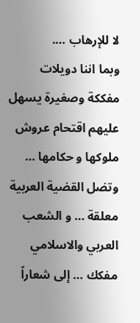لا للإرهاب ….
وبما اننا دويلات مفككة وصغيرة يسهل عليهم اقتحام عروش ملوكها و حكامها …
وتضل القضية العربية معلقة … و الشعب العربي والاسلامي مفكك … إلى شعاراً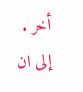أخر .
إلى ان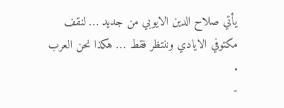يأتي صلاح الدين الايوبي من جديد … لنقف مكتوفي الايادي وننتظر فقط … هكذا نحن العرب .
-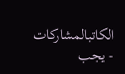الكاتبالمشاركات
- يجب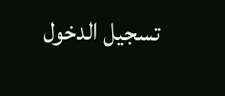تسجيل الدخول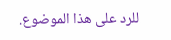للرد على هذا الموضوع.